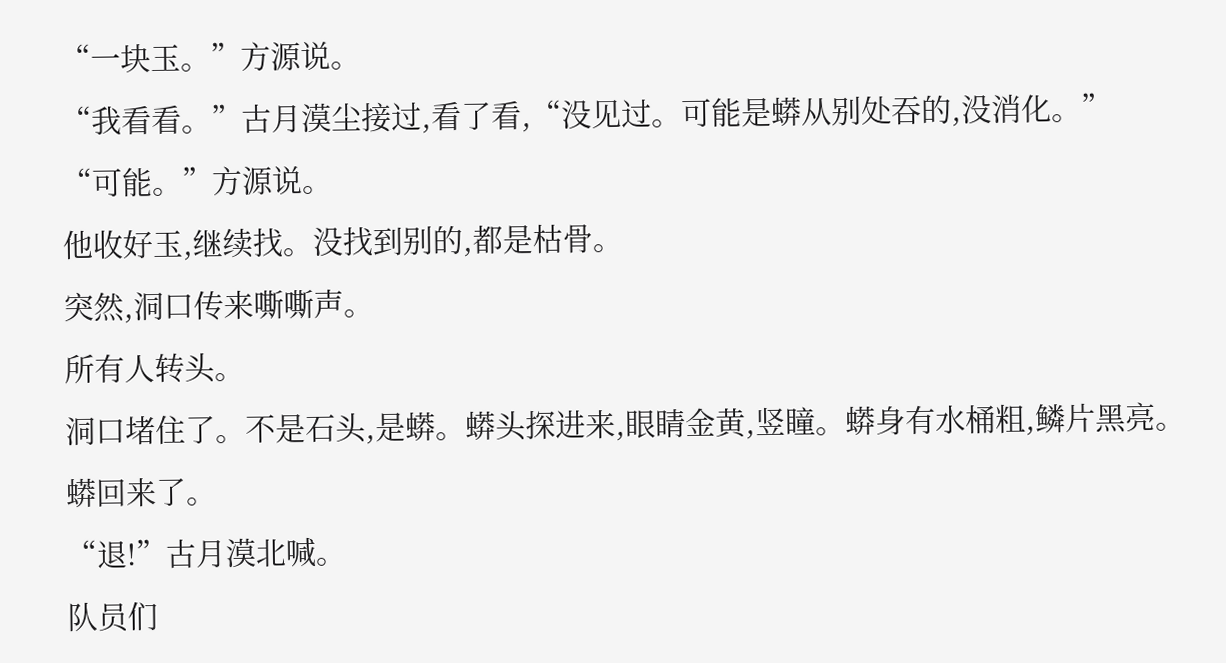“一块玉。”方源说。
“我看看。”古月漠尘接过,看了看,“没见过。可能是蟒从别处吞的,没消化。”
“可能。”方源说。
他收好玉,继续找。没找到别的,都是枯骨。
突然,洞口传来嘶嘶声。
所有人转头。
洞口堵住了。不是石头,是蟒。蟒头探进来,眼睛金黄,竖瞳。蟒身有水桶粗,鳞片黑亮。
蟒回来了。
“退!”古月漠北喊。
队员们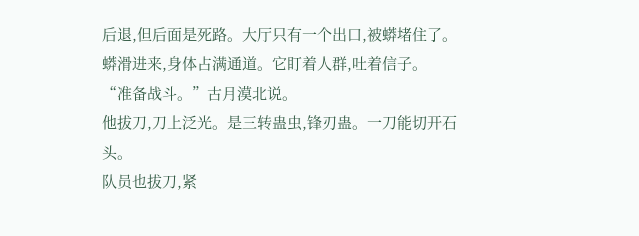后退,但后面是死路。大厅只有一个出口,被蟒堵住了。
蟒滑进来,身体占满通道。它盯着人群,吐着信子。
“准备战斗。”古月漠北说。
他拔刀,刀上泛光。是三转蛊虫,锋刃蛊。一刀能切开石头。
队员也拔刀,紧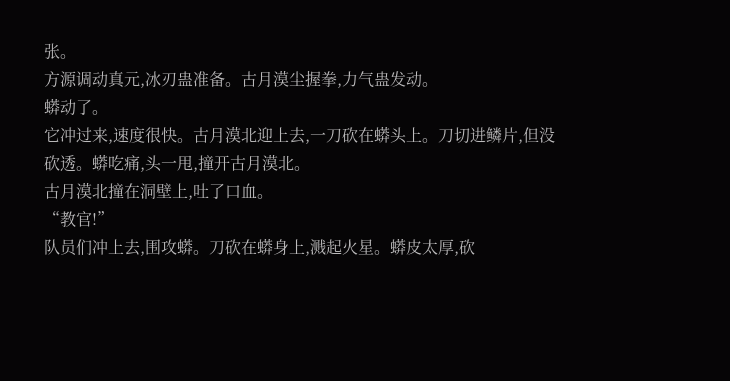张。
方源调动真元,冰刃蛊准备。古月漠尘握拳,力气蛊发动。
蟒动了。
它冲过来,速度很快。古月漠北迎上去,一刀砍在蟒头上。刀切进鳞片,但没砍透。蟒吃痛,头一甩,撞开古月漠北。
古月漠北撞在洞壁上,吐了口血。
“教官!”
队员们冲上去,围攻蟒。刀砍在蟒身上,溅起火星。蟒皮太厚,砍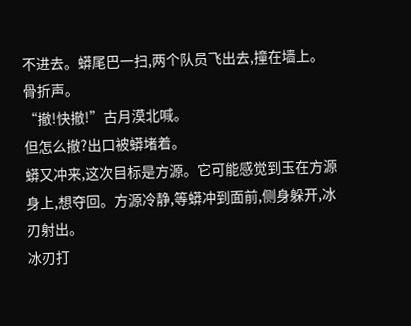不进去。蟒尾巴一扫,两个队员飞出去,撞在墙上。
骨折声。
“撤!快撤!”古月漠北喊。
但怎么撤?出口被蟒堵着。
蟒又冲来,这次目标是方源。它可能感觉到玉在方源身上,想夺回。方源冷静,等蟒冲到面前,侧身躲开,冰刃射出。
冰刃打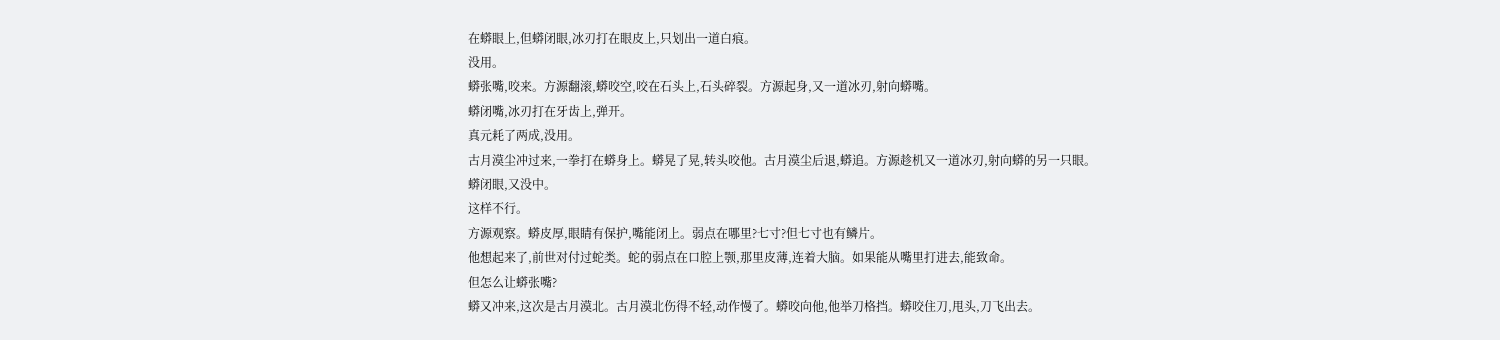在蟒眼上,但蟒闭眼,冰刃打在眼皮上,只划出一道白痕。
没用。
蟒张嘴,咬来。方源翻滚,蟒咬空,咬在石头上,石头碎裂。方源起身,又一道冰刃,射向蟒嘴。
蟒闭嘴,冰刃打在牙齿上,弹开。
真元耗了两成,没用。
古月漠尘冲过来,一拳打在蟒身上。蟒晃了晃,转头咬他。古月漠尘后退,蟒追。方源趁机又一道冰刃,射向蟒的另一只眼。
蟒闭眼,又没中。
这样不行。
方源观察。蟒皮厚,眼睛有保护,嘴能闭上。弱点在哪里?七寸?但七寸也有鳞片。
他想起来了,前世对付过蛇类。蛇的弱点在口腔上颚,那里皮薄,连着大脑。如果能从嘴里打进去,能致命。
但怎么让蟒张嘴?
蟒又冲来,这次是古月漠北。古月漠北伤得不轻,动作慢了。蟒咬向他,他举刀格挡。蟒咬住刀,甩头,刀飞出去。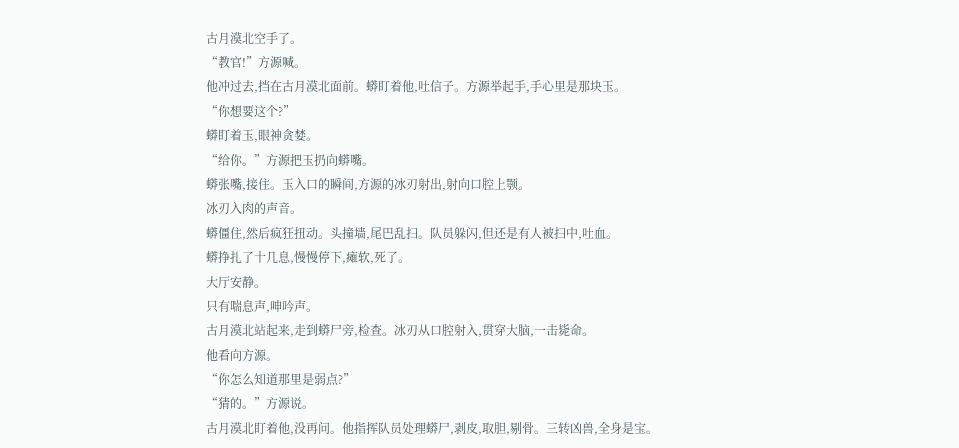古月漠北空手了。
“教官!”方源喊。
他冲过去,挡在古月漠北面前。蟒盯着他,吐信子。方源举起手,手心里是那块玉。
“你想要这个?”
蟒盯着玉,眼神贪婪。
“给你。”方源把玉扔向蟒嘴。
蟒张嘴,接住。玉入口的瞬间,方源的冰刃射出,射向口腔上颚。
冰刃入肉的声音。
蟒僵住,然后疯狂扭动。头撞墙,尾巴乱扫。队员躲闪,但还是有人被扫中,吐血。
蟒挣扎了十几息,慢慢停下,瘫软,死了。
大厅安静。
只有喘息声,呻吟声。
古月漠北站起来,走到蟒尸旁,检查。冰刃从口腔射入,贯穿大脑,一击毙命。
他看向方源。
“你怎么知道那里是弱点?”
“猜的。”方源说。
古月漠北盯着他,没再问。他指挥队员处理蟒尸,剥皮,取胆,剔骨。三转凶兽,全身是宝。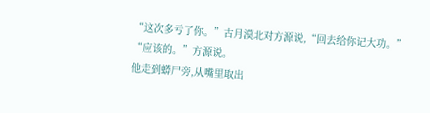“这次多亏了你。”古月漠北对方源说,“回去给你记大功。”
“应该的。”方源说。
他走到蟒尸旁,从嘴里取出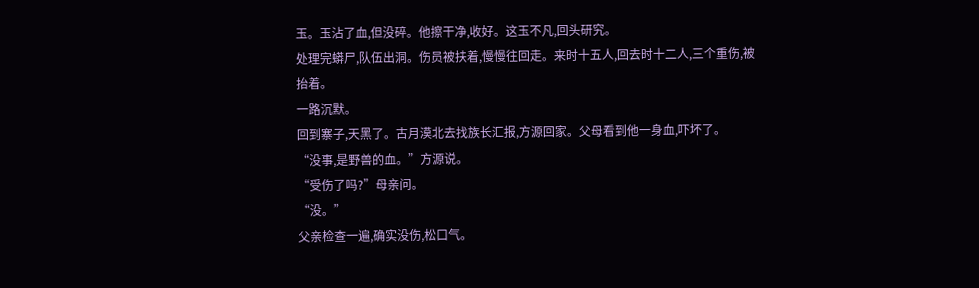玉。玉沾了血,但没碎。他擦干净,收好。这玉不凡,回头研究。
处理完蟒尸,队伍出洞。伤员被扶着,慢慢往回走。来时十五人,回去时十二人,三个重伤,被抬着。
一路沉默。
回到寨子,天黑了。古月漠北去找族长汇报,方源回家。父母看到他一身血,吓坏了。
“没事,是野兽的血。”方源说。
“受伤了吗?”母亲问。
“没。”
父亲检查一遍,确实没伤,松口气。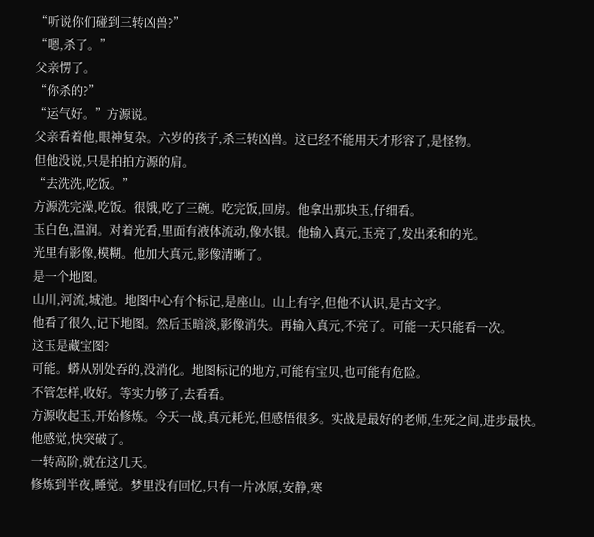“听说你们碰到三转凶兽?”
“嗯,杀了。”
父亲愣了。
“你杀的?”
“运气好。”方源说。
父亲看着他,眼神复杂。六岁的孩子,杀三转凶兽。这已经不能用天才形容了,是怪物。
但他没说,只是拍拍方源的肩。
“去洗洗,吃饭。”
方源洗完澡,吃饭。很饿,吃了三碗。吃完饭,回房。他拿出那块玉,仔细看。
玉白色,温润。对着光看,里面有液体流动,像水银。他输入真元,玉亮了,发出柔和的光。
光里有影像,模糊。他加大真元,影像清晰了。
是一个地图。
山川,河流,城池。地图中心有个标记,是座山。山上有字,但他不认识,是古文字。
他看了很久,记下地图。然后玉暗淡,影像消失。再输入真元,不亮了。可能一天只能看一次。
这玉是藏宝图?
可能。蟒从别处吞的,没消化。地图标记的地方,可能有宝贝,也可能有危险。
不管怎样,收好。等实力够了,去看看。
方源收起玉,开始修炼。今天一战,真元耗光,但感悟很多。实战是最好的老师,生死之间,进步最快。
他感觉,快突破了。
一转高阶,就在这几天。
修炼到半夜,睡觉。梦里没有回忆,只有一片冰原,安静,寒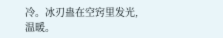冷。冰刃蛊在空窍里发光,温暖。